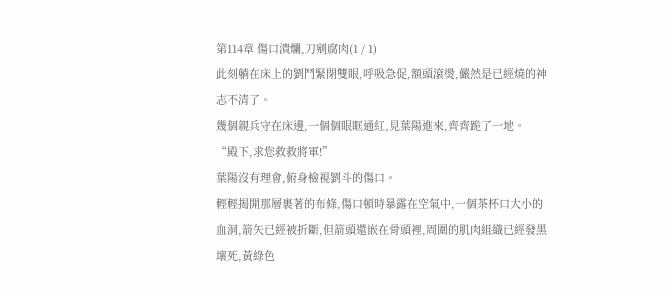第114章 傷口潰爛,刀剜腐肉(1 / 1)
此刻躺在床上的劉鬥緊閉雙眼,呼吸急促,額頭滾燙,儼然是已經燒的神志不清了。
幾個親兵守在床邊,一個個眼眶通紅,見葉陽進來,齊齊跪了一地。
“殿下,求您救救將軍!”
葉陽沒有理會,俯身檢視劉斗的傷口。
輕輕揭開那層裹著的布條,傷口頓時暴露在空氣中,一個茶杯口大小的血洞,箭矢已經被折斷,但箭頭還嵌在骨頭裡,周圍的肌肉組織已經發黑壞死,黃綠色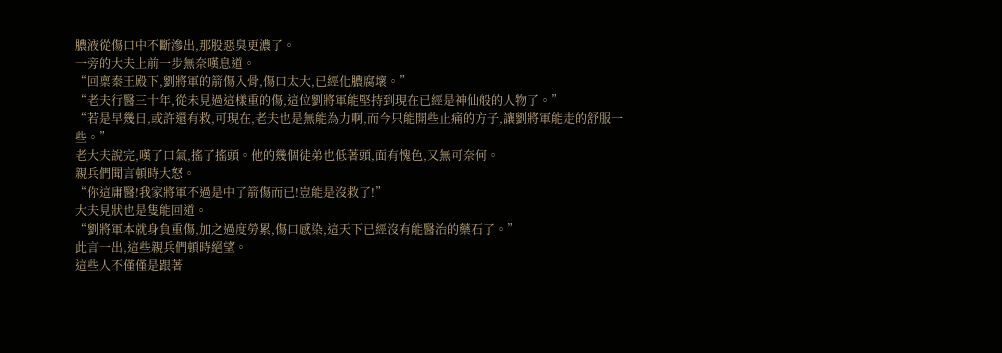膿液從傷口中不斷滲出,那股惡臭更濃了。
一旁的大夫上前一步無奈嘆息道。
“回稟秦王殿下,劉將軍的箭傷入骨,傷口太大,已經化膿腐壞。”
“老夫行醫三十年,從未見過這樣重的傷,這位劉將軍能堅持到現在已經是神仙般的人物了。”
“若是早幾日,或許還有救,可現在,老夫也是無能為力啊,而今只能開些止痛的方子,讓劉將軍能走的舒服一些。”
老大夫說完,嘆了口氣,搖了搖頭。他的幾個徒弟也低著頭,面有愧色,又無可奈何。
親兵們聞言頓時大怒。
“你這庸醫!我家將軍不過是中了箭傷而已!豈能是沒救了!”
大夫見狀也是隻能回道。
“劉將軍本就身負重傷,加之過度勞累,傷口感染,這天下已經沒有能醫治的藥石了。”
此言一出,這些親兵們頓時絕望。
這些人不僅僅是跟著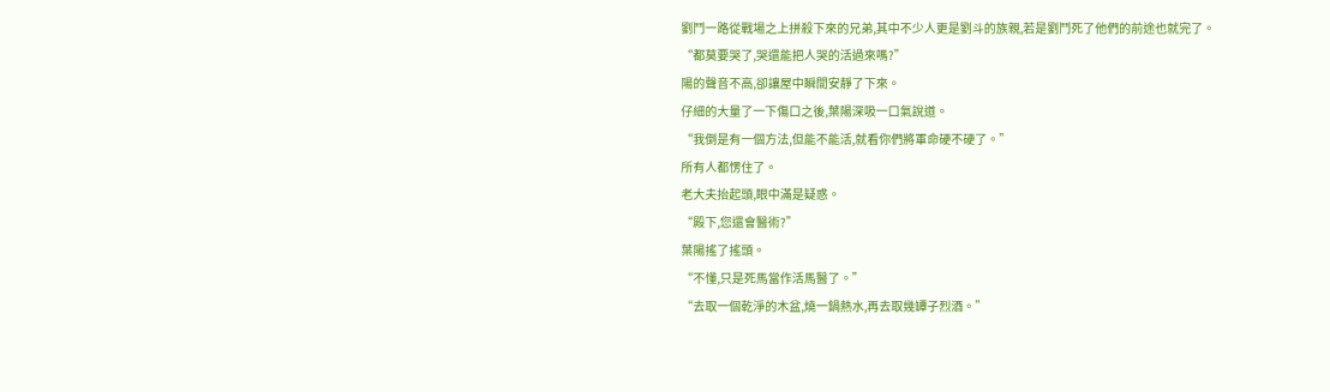劉鬥一路從戰場之上拼殺下來的兄弟,其中不少人更是劉斗的族親,若是劉鬥死了他們的前途也就完了。
“都莫要哭了,哭還能把人哭的活過來嗎?”
陽的聲音不高,卻讓屋中瞬間安靜了下來。
仔細的大量了一下傷口之後,葉陽深吸一口氣說道。
“我倒是有一個方法,但能不能活,就看你們將軍命硬不硬了。”
所有人都愣住了。
老大夫抬起頭,眼中滿是疑惑。
“殿下,您還會醫術?”
葉陽搖了搖頭。
“不懂,只是死馬當作活馬醫了。”
“去取一個乾淨的木盆,燒一鍋熱水,再去取幾罈子烈酒。”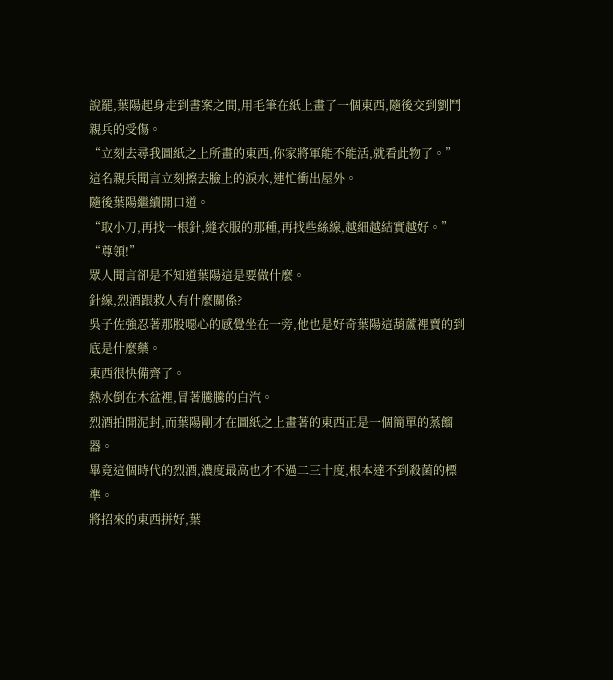說罷,葉陽起身走到書案之間,用毛筆在紙上畫了一個東西,隨後交到劉鬥親兵的受傷。
“立刻去尋我圖紙之上所畫的東西,你家將軍能不能活,就看此物了。”
這名親兵聞言立刻擦去臉上的淚水,連忙衝出屋外。
隨後葉陽繼續開口道。
“取小刀,再找一根針,縫衣服的那種,再找些絲線,越細越結實越好。”
“尊領!”
眾人聞言卻是不知道葉陽這是要做什麼。
針線,烈酒跟救人有什麼關係?
吳子佐強忍著那股噁心的感覺坐在一旁,他也是好奇葉陽這葫蘆裡賣的到底是什麼藥。
東西很快備齊了。
熱水倒在木盆裡,冒著騰騰的白汽。
烈酒拍開泥封,而葉陽剛才在圖紙之上畫著的東西正是一個簡單的蒸餾器。
畢竟這個時代的烈酒,濃度最高也才不過二三十度,根本達不到殺菌的標準。
將招來的東西拼好,葉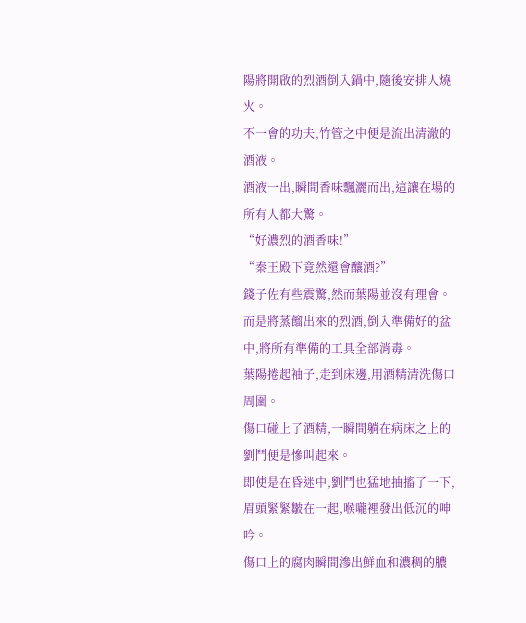陽將開啟的烈酒倒入鍋中,隨後安排人燒火。
不一會的功夫,竹管之中便是流出清澈的酒液。
酒液一出,瞬間香味飄灑而出,這讓在場的所有人都大驚。
“好濃烈的酒香味!”
“秦王殿下竟然還會釀酒?”
錢子佐有些震驚,然而葉陽並沒有理會。
而是將蒸餾出來的烈酒,倒入準備好的盆中,將所有準備的工具全部消毒。
葉陽捲起袖子,走到床邊,用酒精清洗傷口周圍。
傷口碰上了酒精,一瞬間躺在病床之上的劉鬥便是慘叫起來。
即使是在昏迷中,劉鬥也猛地抽搐了一下,眉頭緊緊皺在一起,喉嚨裡發出低沉的呻吟。
傷口上的腐肉瞬間滲出鮮血和濃稠的膿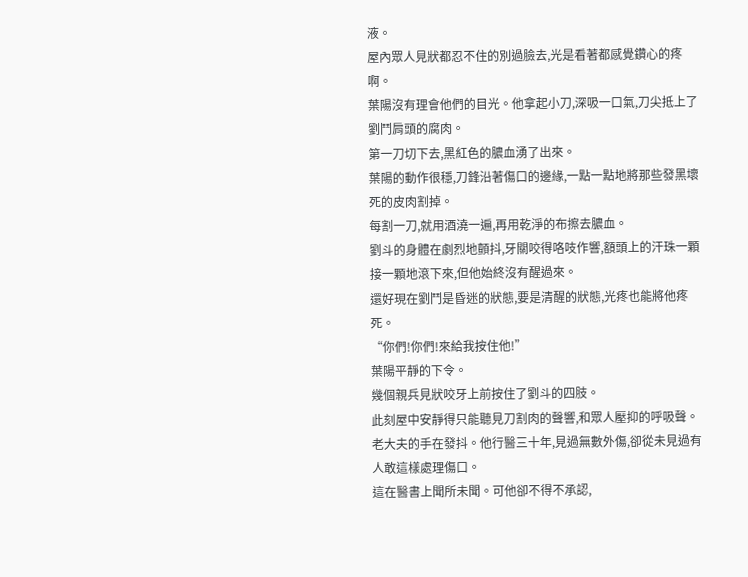液。
屋內眾人見狀都忍不住的別過臉去,光是看著都感覺鑽心的疼啊。
葉陽沒有理會他們的目光。他拿起小刀,深吸一口氣,刀尖抵上了劉鬥肩頭的腐肉。
第一刀切下去,黑紅色的膿血湧了出來。
葉陽的動作很穩,刀鋒沿著傷口的邊緣,一點一點地將那些發黑壞死的皮肉割掉。
每割一刀,就用酒澆一遍,再用乾淨的布擦去膿血。
劉斗的身體在劇烈地顫抖,牙關咬得咯吱作響,額頭上的汗珠一顆接一顆地滾下來,但他始終沒有醒過來。
還好現在劉鬥是昏迷的狀態,要是清醒的狀態,光疼也能將他疼死。
“你們!你們!來給我按住他!”
葉陽平靜的下令。
幾個親兵見狀咬牙上前按住了劉斗的四肢。
此刻屋中安靜得只能聽見刀割肉的聲響,和眾人壓抑的呼吸聲。
老大夫的手在發抖。他行醫三十年,見過無數外傷,卻從未見過有人敢這樣處理傷口。
這在醫書上聞所未聞。可他卻不得不承認,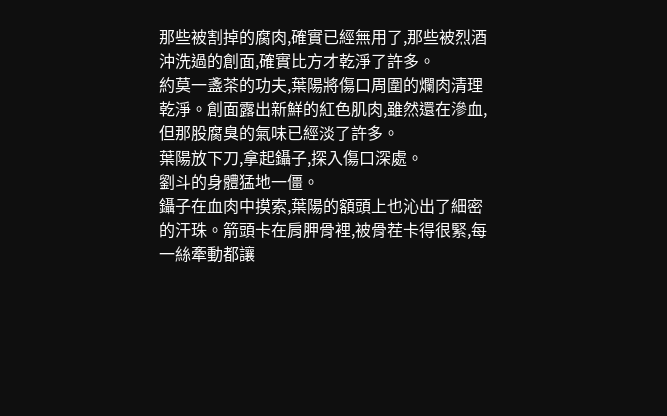那些被割掉的腐肉,確實已經無用了,那些被烈酒沖洗過的創面,確實比方才乾淨了許多。
約莫一盞茶的功夫,葉陽將傷口周圍的爛肉清理乾淨。創面露出新鮮的紅色肌肉,雖然還在滲血,但那股腐臭的氣味已經淡了許多。
葉陽放下刀,拿起鑷子,探入傷口深處。
劉斗的身體猛地一僵。
鑷子在血肉中摸索,葉陽的額頭上也沁出了細密的汗珠。箭頭卡在肩胛骨裡,被骨茬卡得很緊,每一絲牽動都讓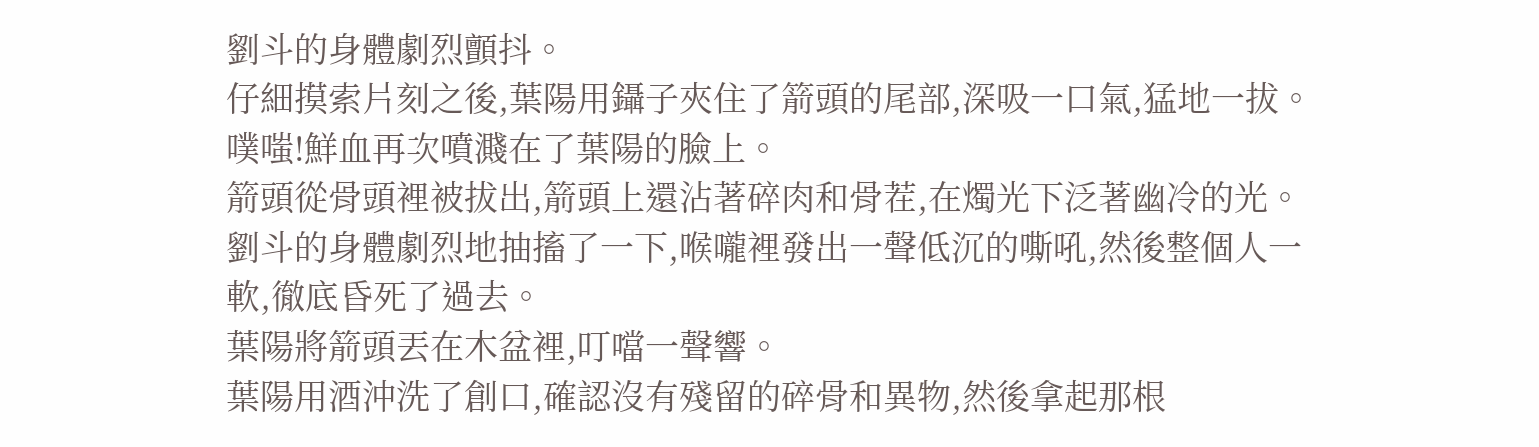劉斗的身體劇烈顫抖。
仔細摸索片刻之後,葉陽用鑷子夾住了箭頭的尾部,深吸一口氣,猛地一拔。
噗嗤!鮮血再次噴濺在了葉陽的臉上。
箭頭從骨頭裡被拔出,箭頭上還沾著碎肉和骨茬,在燭光下泛著幽冷的光。
劉斗的身體劇烈地抽搐了一下,喉嚨裡發出一聲低沉的嘶吼,然後整個人一軟,徹底昏死了過去。
葉陽將箭頭丟在木盆裡,叮噹一聲響。
葉陽用酒沖洗了創口,確認沒有殘留的碎骨和異物,然後拿起那根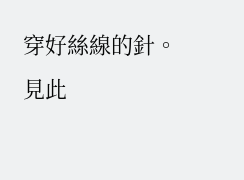穿好絲線的針。
見此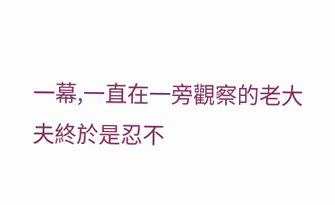一幕,一直在一旁觀察的老大夫終於是忍不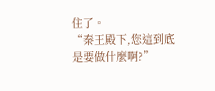住了。
“秦王殿下,您這到底是要做什麼啊?”